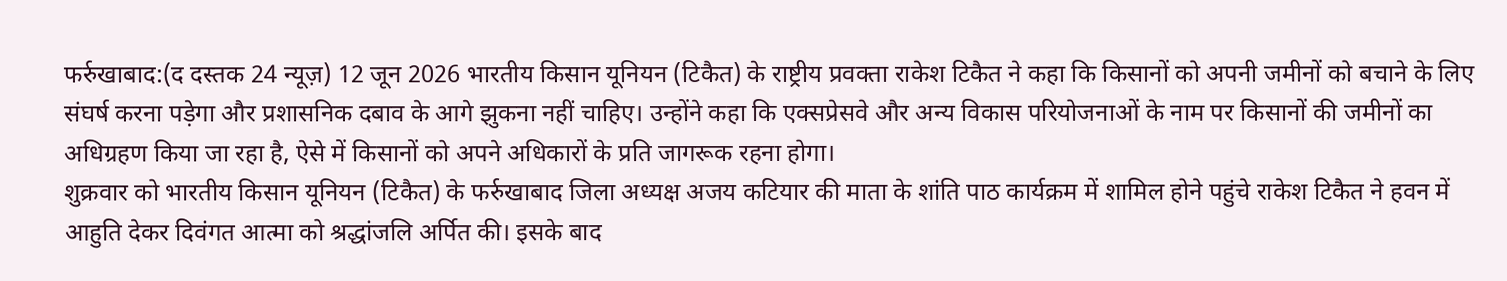फर्रुखाबाद:(द दस्तक 24 न्यूज़) 12 जून 2026 भारतीय किसान यूनियन (टिकैत) के राष्ट्रीय प्रवक्ता राकेश टिकैत ने कहा कि किसानों को अपनी जमीनों को बचाने के लिए संघर्ष करना पड़ेगा और प्रशासनिक दबाव के आगे झुकना नहीं चाहिए। उन्होंने कहा कि एक्सप्रेसवे और अन्य विकास परियोजनाओं के नाम पर किसानों की जमीनों का अधिग्रहण किया जा रहा है, ऐसे में किसानों को अपने अधिकारों के प्रति जागरूक रहना होगा।
शुक्रवार को भारतीय किसान यूनियन (टिकैत) के फर्रुखाबाद जिला अध्यक्ष अजय कटियार की माता के शांति पाठ कार्यक्रम में शामिल होने पहुंचे राकेश टिकैत ने हवन में आहुति देकर दिवंगत आत्मा को श्रद्धांजलि अर्पित की। इसके बाद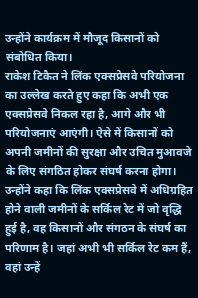उन्होंने कार्यक्रम में मौजूद किसानों को संबोधित किया।
राकेश टिकैत ने लिंक एक्सप्रेसवे परियोजना का उल्लेख करते हुए कहा कि अभी एक एक्सप्रेसवे निकल रहा है, आगे और भी परियोजनाएं आएंगी। ऐसे में किसानों को अपनी जमीनों की सुरक्षा और उचित मुआवजे के लिए संगठित होकर संघर्ष करना होगा। उन्होंने कहा कि लिंक एक्सप्रेसवे में अधिग्रहित होने वाली जमीनों के सर्किल रेट में जो वृद्धि हुई है, वह किसानों और संगठन के संघर्ष का परिणाम है। जहां अभी भी सर्किल रेट कम हैं, वहां उन्हें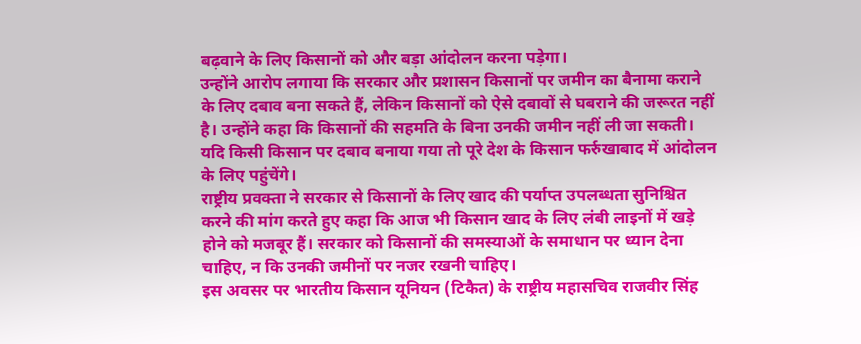बढ़वाने के लिए किसानों को और बड़ा आंदोलन करना पड़ेगा।
उन्होंने आरोप लगाया कि सरकार और प्रशासन किसानों पर जमीन का बैनामा कराने के लिए दबाव बना सकते हैं, लेकिन किसानों को ऐसे दबावों से घबराने की जरूरत नहीं है। उन्होंने कहा कि किसानों की सहमति के बिना उनकी जमीन नहीं ली जा सकती। यदि किसी किसान पर दबाव बनाया गया तो पूरे देश के किसान फर्रुखाबाद में आंदोलन के लिए पहुंचेंगे।
राष्ट्रीय प्रवक्ता ने सरकार से किसानों के लिए खाद की पर्याप्त उपलब्धता सुनिश्चित करने की मांग करते हुए कहा कि आज भी किसान खाद के लिए लंबी लाइनों में खड़े होने को मजबूर हैं। सरकार को किसानों की समस्याओं के समाधान पर ध्यान देना चाहिए, न कि उनकी जमीनों पर नजर रखनी चाहिए।
इस अवसर पर भारतीय किसान यूनियन (टिकैत) के राष्ट्रीय महासचिव राजवीर सिंह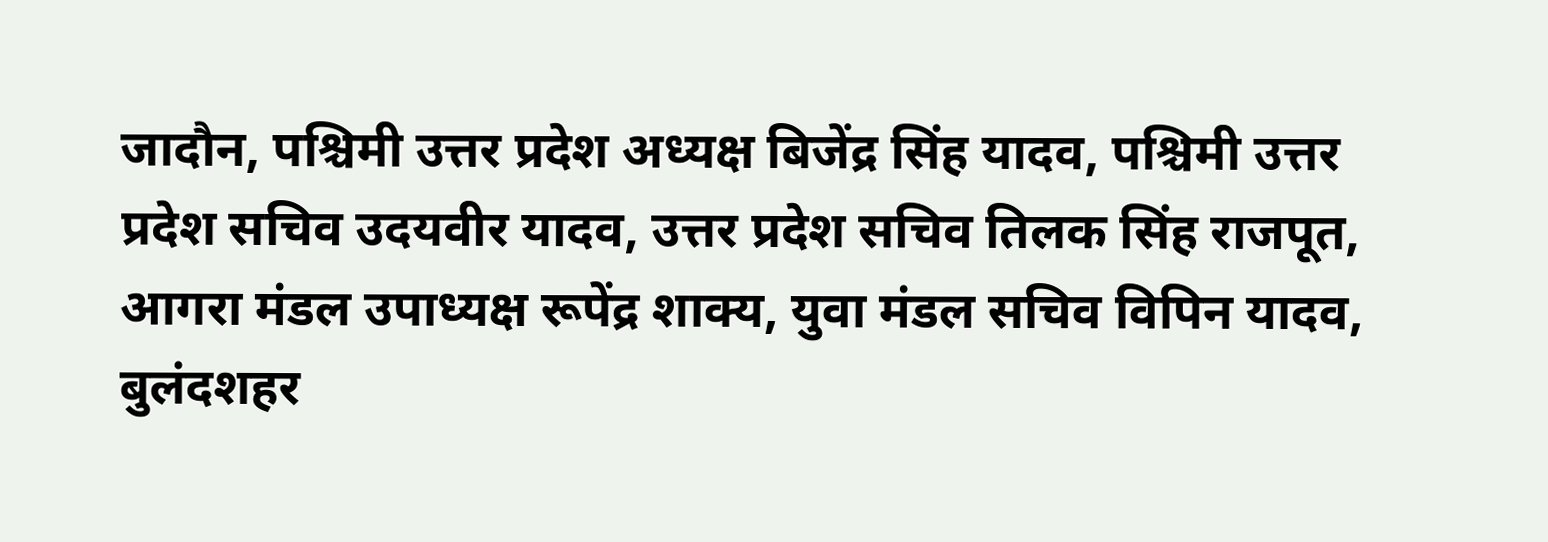जादौन, पश्चिमी उत्तर प्रदेश अध्यक्ष बिजेंद्र सिंह यादव, पश्चिमी उत्तर प्रदेश सचिव उदयवीर यादव, उत्तर प्रदेश सचिव तिलक सिंह राजपूत, आगरा मंडल उपाध्यक्ष रूपेंद्र शाक्य, युवा मंडल सचिव विपिन यादव, बुलंदशहर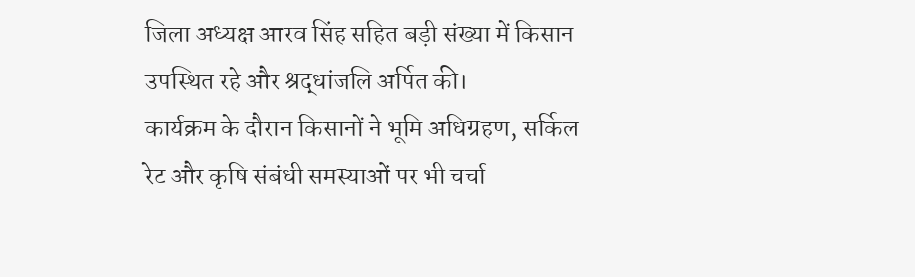जिला अध्यक्ष आरव सिंह सहित बड़ी संख्या में किसान उपस्थित रहे और श्रद्धांजलि अर्पित की।
कार्यक्रम के दौरान किसानों ने भूमि अधिग्रहण, सर्किल रेट और कृषि संबंधी समस्याओं पर भी चर्चा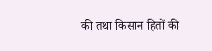की तथा किसान हितों की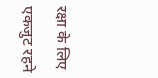रक्षा के लिए एकजुट रहने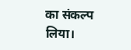का संकल्प लिया।